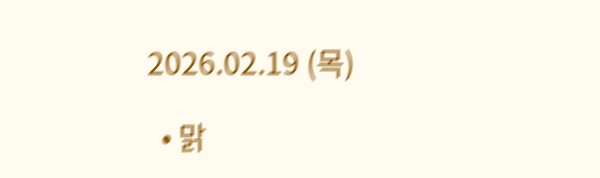2026.02.19 (목)

  • 맑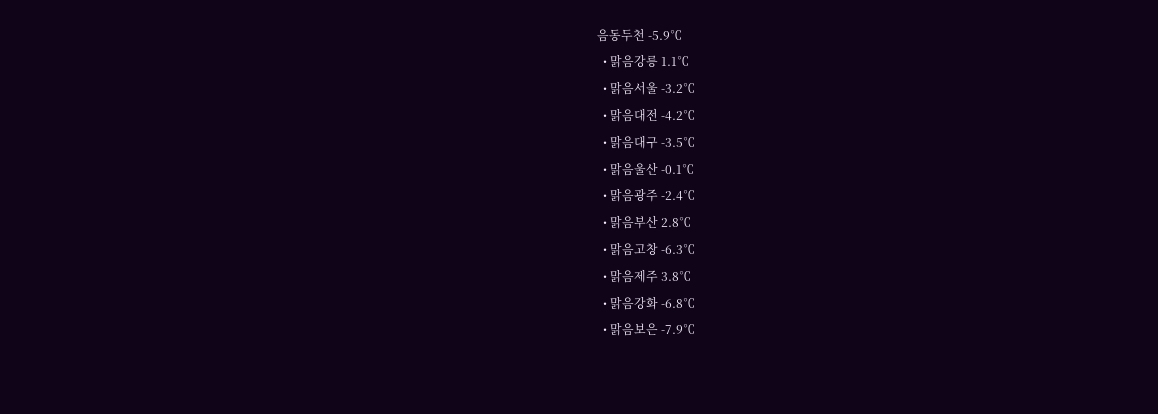음동두천 -5.9℃
  • 맑음강릉 1.1℃
  • 맑음서울 -3.2℃
  • 맑음대전 -4.2℃
  • 맑음대구 -3.5℃
  • 맑음울산 -0.1℃
  • 맑음광주 -2.4℃
  • 맑음부산 2.8℃
  • 맑음고창 -6.3℃
  • 맑음제주 3.8℃
  • 맑음강화 -6.8℃
  • 맑음보은 -7.9℃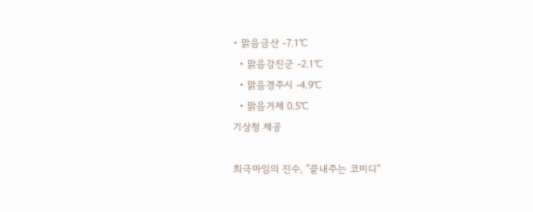• 맑음금산 -7.1℃
  • 맑음강진군 -2.1℃
  • 맑음경주시 -4.9℃
  • 맑음거제 0.5℃
기상청 제공

희극마임의 진수, "끝내주는 코미디"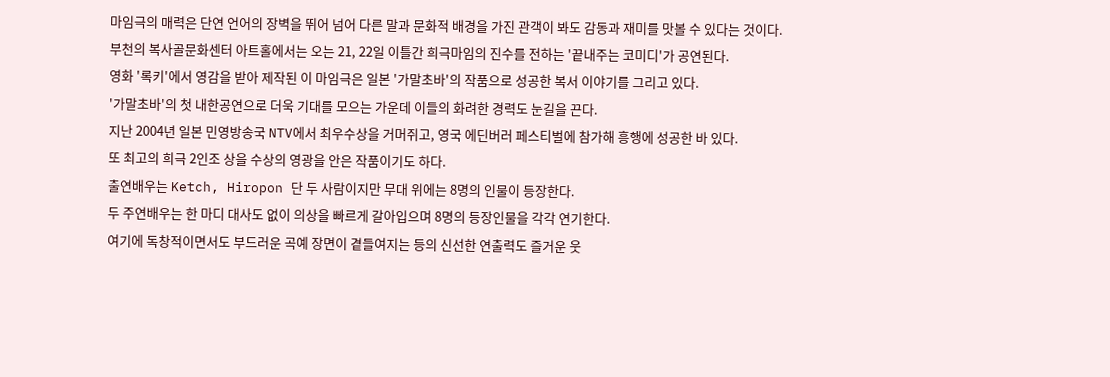마임극의 매력은 단연 언어의 장벽을 뛰어 넘어 다른 말과 문화적 배경을 가진 관객이 봐도 감동과 재미를 맛볼 수 있다는 것이다.
부천의 복사골문화센터 아트홀에서는 오는 21, 22일 이틀간 희극마임의 진수를 전하는 '끝내주는 코미디'가 공연된다.
영화 '록키'에서 영감을 받아 제작된 이 마임극은 일본 '가말초바'의 작품으로 성공한 복서 이야기를 그리고 있다.
'가말초바'의 첫 내한공연으로 더욱 기대를 모으는 가운데 이들의 화려한 경력도 눈길을 끈다.
지난 2004년 일본 민영방송국 NTV에서 최우수상을 거머쥐고, 영국 에딘버러 페스티벌에 참가해 흥행에 성공한 바 있다.
또 최고의 희극 2인조 상을 수상의 영광을 안은 작품이기도 하다.
출연배우는 Ketch, Hiropon 단 두 사람이지만 무대 위에는 8명의 인물이 등장한다.
두 주연배우는 한 마디 대사도 없이 의상을 빠르게 갈아입으며 8명의 등장인물을 각각 연기한다.
여기에 독창적이면서도 부드러운 곡예 장면이 곁들여지는 등의 신선한 연출력도 즐거운 웃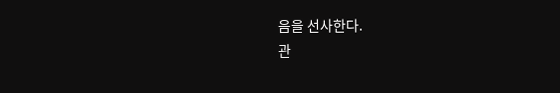음을 선사한다.
관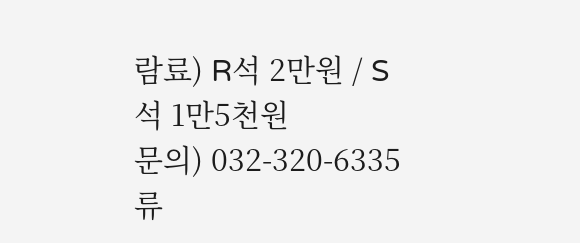람료) R석 2만원 / S석 1만5천원
문의) 032-320-6335
류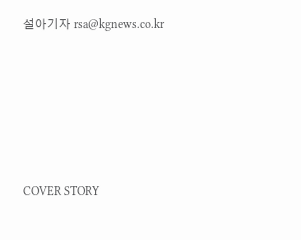설아기자 rsa@kgnews.co.kr








COVER STORY